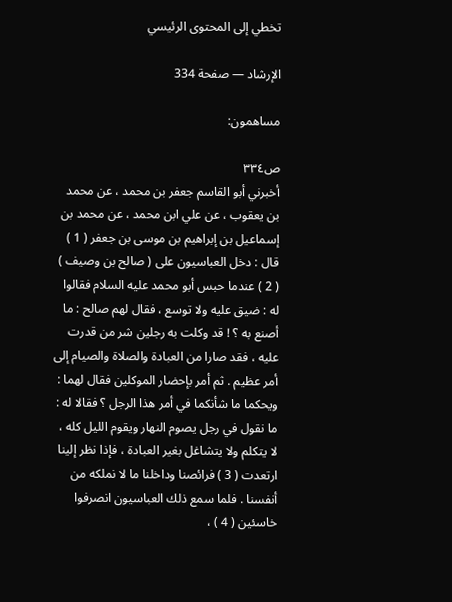تخطي إلى المحتوى الرئيسي

الإرشاد — صفحة 334

مساهمون:

ص٣٣٤
أخبرني أبو القاسم جعفر بن محمد ، عن محمد بن يعقوب ، عن علي ابن محمد ، عن محمد بن إسماعيل بن إبراهيم بن موسى بن جعفر ( 1 ) قال : دخل العباسيون على ( صالح بن وصيف ) ( 2 ) عندما حبس أبو محمد عليه السلام فقالوا له : ضيق عليه ولا توسع ، فقال لهم صالح : ما أصنع به ؟ ! قد وكلت به رجلين شر من قدرت عليه ، فقد صارا من العبادة والصلاة والصيام إلى أمر عظيم . ثم أمر بإحضار الموكلين فقال لهما : ويحكما ما شأنكما في أمر هذا الرجل ؟ فقالا له : ما نقول في رجل يصوم النهار ويقوم الليل كله ، لا يتكلم ولا يتشاغل بغير العبادة ، فإذا نظر إلينا ارتعدت ( 3 ) فرائصنا وداخلنا ما لا نملكه من أنفسنا . فلما سمع ذلك العباسيون انصرفوا خاسئين ( 4 ) ،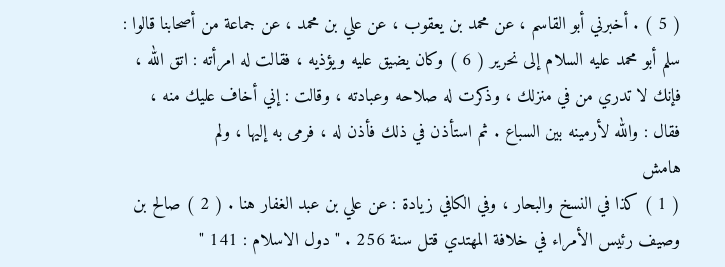( 5 ) . أخبرني أبو القاسم ، عن محمد بن يعقوب ، عن علي بن محمد ، عن جماعة من أصحابنا قالوا : سلم أبو محمد عليه السلام إلى نحرير ( 6 ) وكان يضيق عليه ويؤذيه ، فقالت له امرأته : اتق الله ، فإنك لا تدري من في منزلك ، وذكرت له صلاحه وعبادته ، وقالت : إني أخاف عليك منه ، فقال : والله لأرمينه بين السباع . ثم استأذن في ذلك فأذن له ، فرمى به إليها ، ولم
هامش
( 1 ) كذا في النسخ والبحار ، وفي الكافي زيادة : عن علي بن عبد الغفار هنا . ( 2 ) صالح بن وصيف رئيس الأمراء في خلافة المهتدي قتل سنة 256 . " دول الاسلام : 141 "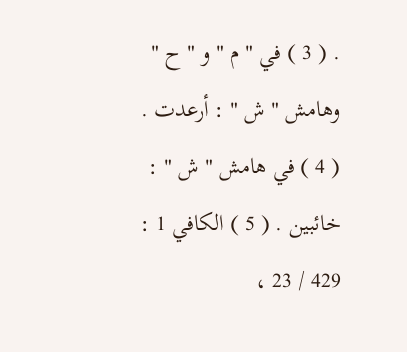. ( 3 ) في " م " و " ح " وهامش " ش " : أرعدت . ( 4 ) في هامش " ش " : خائبين . ( 5 ) الكافي 1 : 429 / 23 ،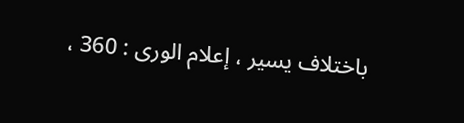باختلاف يسير ، إعلام الورى : 360 ،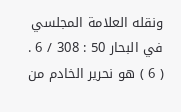ونقله العلامة المجلسي في البحار 50 : 308 / 6 . ( 6 ) هو نحرير الخادم من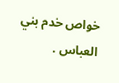خواص خدم بني العباس .